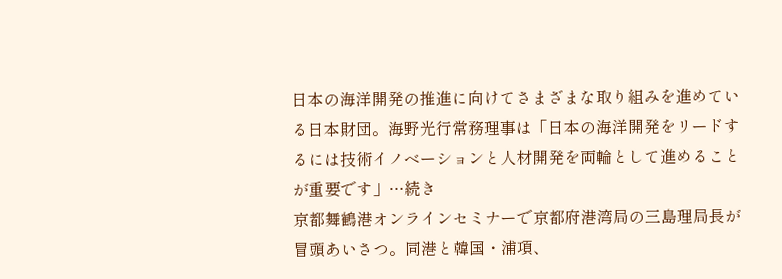日本の海洋開発の推進に向けてさまざまな取り組みを進めている日本財団。海野光行常務理事は「日本の海洋開発をリードするには技術イノベーションと人材開発を両輪として進めることが重要です」…続き
京都舞鶴港オンラインセミナーで京都府港湾局の三島理局長が冒頭あいさつ。同港と韓国・浦項、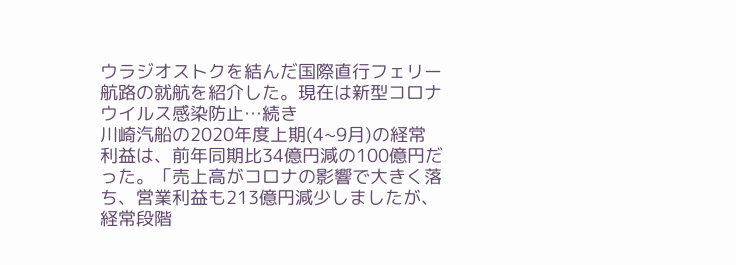ウラジオストクを結んだ国際直行フェリー航路の就航を紹介した。現在は新型コロナウイルス感染防止…続き
川崎汽船の2020年度上期(4~9月)の経常利益は、前年同期比34億円減の100億円だった。「売上高がコロナの影響で大きく落ち、営業利益も213億円減少しましたが、経常段階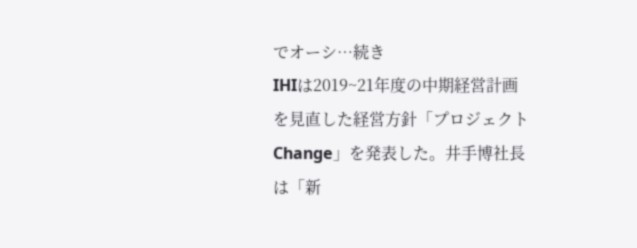でオーシ…続き
IHIは2019~21年度の中期経営計画を見直した経営方針「プロジェクトChange」を発表した。井手博社長は「新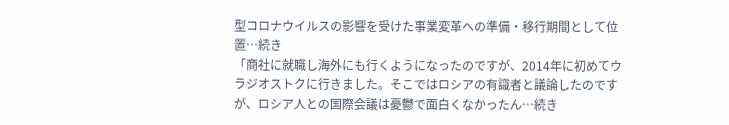型コロナウイルスの影響を受けた事業変革への準備・移行期間として位置…続き
「商社に就職し海外にも行くようになったのですが、2014年に初めてウラジオストクに行きました。そこではロシアの有識者と議論したのですが、ロシア人との国際会議は憂鬱で面白くなかったん…続き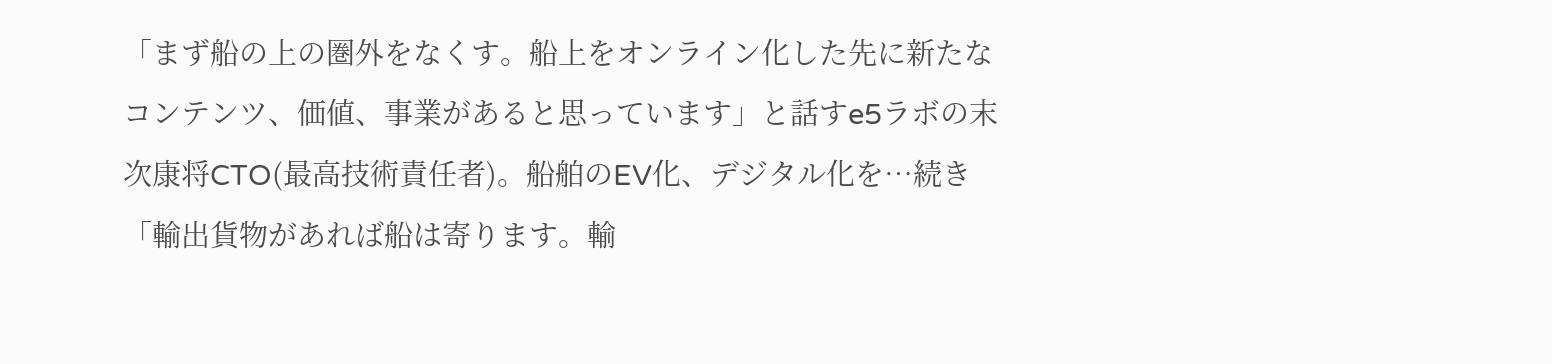「まず船の上の圏外をなくす。船上をオンライン化した先に新たなコンテンツ、価値、事業があると思っています」と話すe5ラボの末次康将CTO(最高技術責任者)。船舶のEV化、デジタル化を…続き
「輸出貨物があれば船は寄ります。輸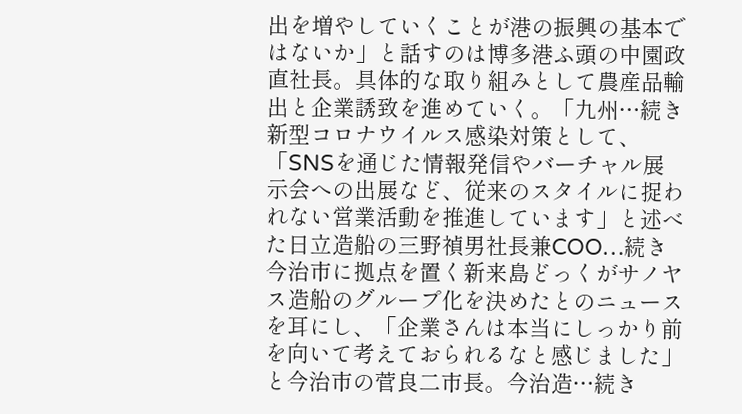出を増やしていくことが港の振興の基本ではないか」と話すのは博多港ふ頭の中園政直社長。具体的な取り組みとして農産品輸出と企業誘致を進めていく。「九州…続き
新型コロナウイルス感染対策として、「SNSを通じた情報発信やバーチャル展示会への出展など、従来のスタイルに捉われない営業活動を推進しています」と述べた日立造船の三野禎男社長兼COO…続き
今治市に拠点を置く新来島どっくがサノヤス造船のグループ化を決めたとのニュースを耳にし、「企業さんは本当にしっかり前を向いて考えておられるなと感じました」と今治市の菅良二市長。今治造…続き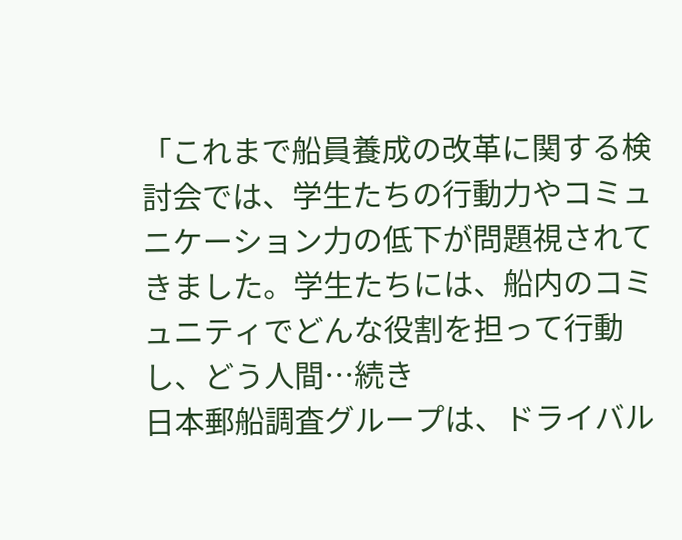「これまで船員養成の改革に関する検討会では、学生たちの行動力やコミュニケーション力の低下が問題視されてきました。学生たちには、船内のコミュニティでどんな役割を担って行動し、どう人間…続き
日本郵船調査グループは、ドライバル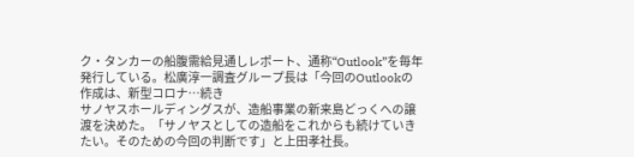ク・タンカーの船腹需給見通しレポート、通称“Outlook”を毎年発行している。松廣淳一調査グループ長は「今回のOutlookの作成は、新型コロナ…続き
サノヤスホールディングスが、造船事業の新来島どっくへの譲渡を決めた。「サノヤスとしての造船をこれからも続けていきたい。そのための今回の判断です」と上田孝社長。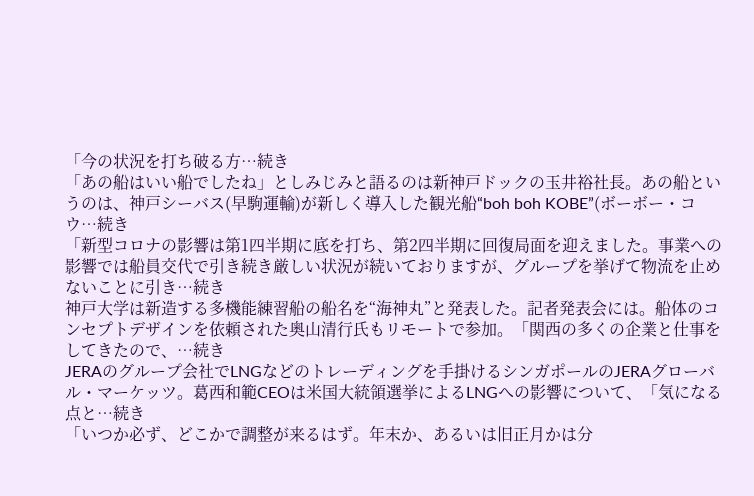「今の状況を打ち破る方…続き
「あの船はいい船でしたね」としみじみと語るのは新神戸ドックの玉井裕社長。あの船というのは、神戸シーバス(早駒運輸)が新しく導入した観光船“boh boh KOBE”(ボーボー・コウ…続き
「新型コロナの影響は第1四半期に底を打ち、第2四半期に回復局面を迎えました。事業への影響では船員交代で引き続き厳しい状況が続いておりますが、グループを挙げて物流を止めないことに引き…続き
神戸大学は新造する多機能練習船の船名を“海神丸”と発表した。記者発表会には。船体のコンセプトデザインを依頼された奥山清行氏もリモートで参加。「関西の多くの企業と仕事をしてきたので、…続き
JERAのグループ会社でLNGなどのトレーディングを手掛けるシンガポールのJERAグローバル・マーケッツ。葛西和範CEOは米国大統領選挙によるLNGへの影響について、「気になる点と…続き
「いつか必ず、どこかで調整が来るはず。年末か、あるいは旧正月かは分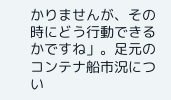かりませんが、その時にどう行動できるかですね」。足元のコンテナ船市況につい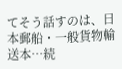てそう話すのは、日本郵船・一般貨物輸送本…続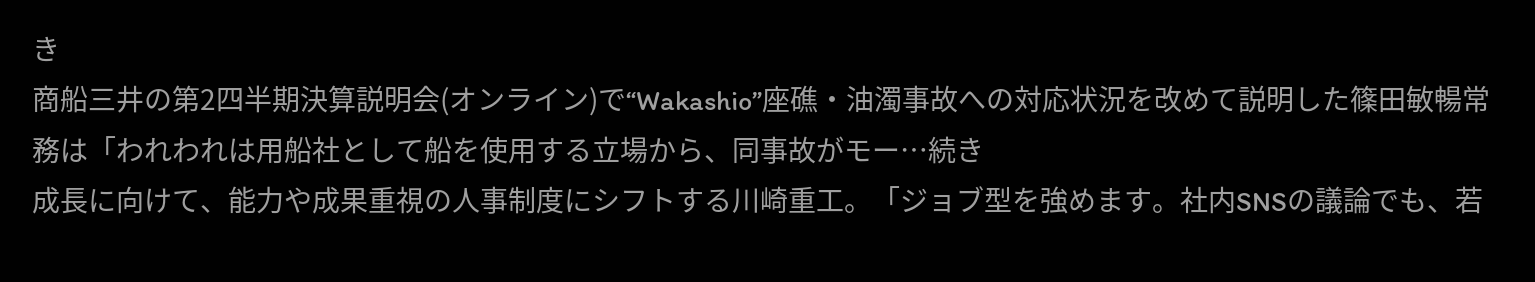き
商船三井の第2四半期決算説明会(オンライン)で“Wakashio”座礁・油濁事故への対応状況を改めて説明した篠田敏暢常務は「われわれは用船社として船を使用する立場から、同事故がモー…続き
成長に向けて、能力や成果重視の人事制度にシフトする川崎重工。「ジョブ型を強めます。社内SNSの議論でも、若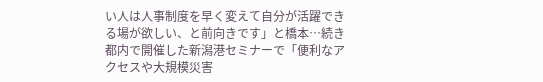い人は人事制度を早く変えて自分が活躍できる場が欲しい、と前向きです」と橋本…続き
都内で開催した新潟港セミナーで「便利なアクセスや大規模災害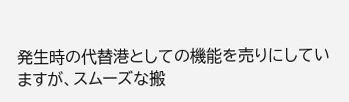発生時の代替港としての機能を売りにしていますが、スムーズな搬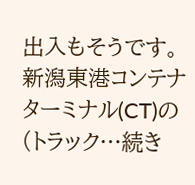出入もそうです。新潟東港コンテナターミナル(CT)の(トラック…続き